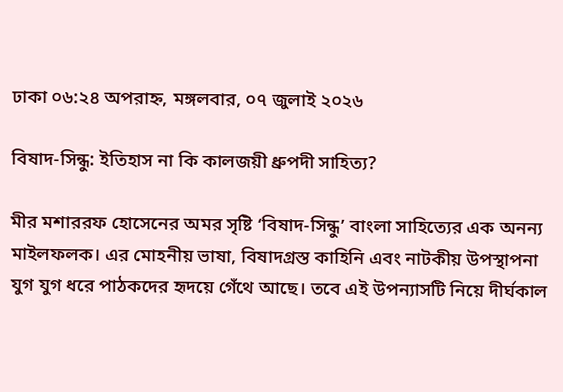ঢাকা ০৬:২৪ অপরাহ্ন, মঙ্গলবার, ০৭ জুলাই ২০২৬

বিষাদ-সিন্ধু: ইতিহাস না কি কালজয়ী ধ্রুপদী সাহিত্য?

মীর মশাররফ হোসেনের অমর সৃষ্টি ‘বিষাদ-সিন্ধু’ বাংলা সাহিত্যের এক অনন্য মাইলফলক। এর মোহনীয় ভাষা, বিষাদগ্রস্ত কাহিনি এবং নাটকীয় উপস্থাপনা যুগ যুগ ধরে পাঠকদের হৃদয়ে গেঁথে আছে। তবে এই উপন্যাসটি নিয়ে দীর্ঘকাল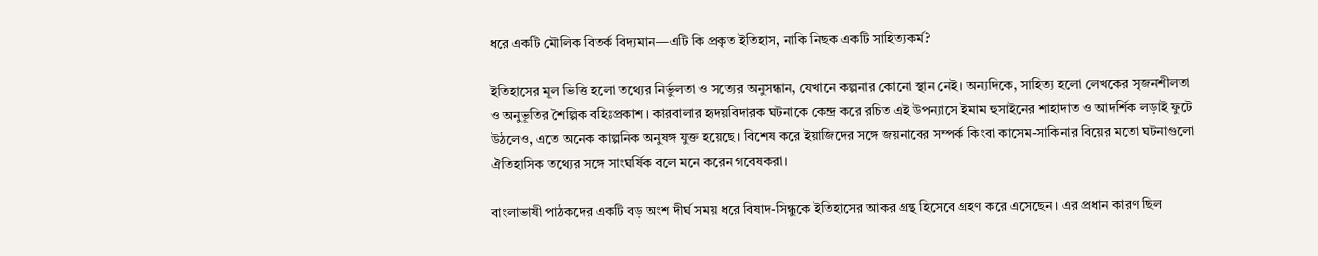ধরে একটি মৌলিক বিতর্ক বিদ্যমান—এটি কি প্রকৃত ইতিহাস, নাকি নিছক একটি সাহিত্যকর্ম?

ইতিহাসের মূল ভিত্তি হলো তথ্যের নির্ভুলতা ও সত্যের অনুসন্ধান, যেখানে কল্পনার কোনো স্থান নেই। অন্যদিকে, সাহিত্য হলো লেখকের সৃজনশীলতা ও অনুভূতির শৈল্পিক বহিঃপ্রকাশ। কারবালার হৃদয়বিদারক ঘটনাকে কেন্দ্র করে রচিত এই উপন্যাসে ইমাম হুসাইনের শাহাদাত ও আদর্শিক লড়াই ফুটে উঠলেও, এতে অনেক কাল্পনিক অনুষঙ্গ যুক্ত হয়েছে। বিশেষ করে ইয়াজিদের সঙ্গে জয়নাবের সম্পর্ক কিংবা কাসেম-সাকিনার বিয়ের মতো ঘটনাগুলো ঐতিহাসিক তথ্যের সঙ্গে সাংঘর্ষিক বলে মনে করেন গবেষকরা।

বাংলাভাষী পাঠকদের একটি বড় অংশ দীর্ঘ সময় ধরে বিষাদ-সিন্ধুকে ইতিহাসের আকর গ্রন্থ হিসেবে গ্রহণ করে এসেছেন। এর প্রধান কারণ ছিল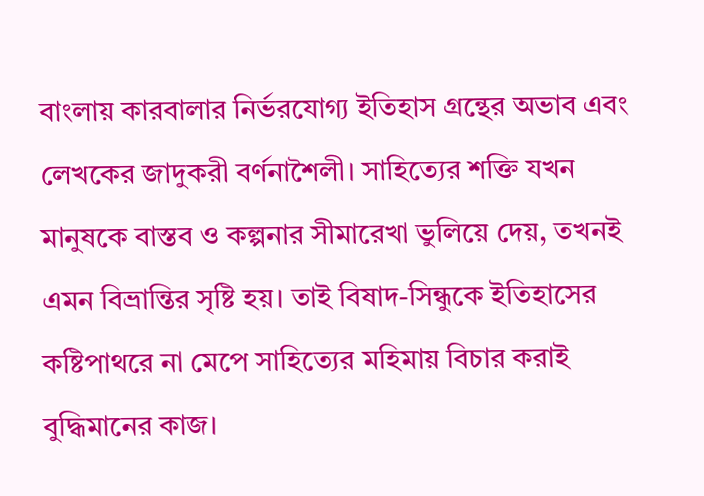বাংলায় কারবালার নির্ভরযোগ্য ইতিহাস গ্রন্থের অভাব এবং লেখকের জাদুকরী বর্ণনাশৈলী। সাহিত্যের শক্তি যখন মানুষকে বাস্তব ও কল্পনার সীমারেখা ভুলিয়ে দেয়, তখনই এমন বিভ্রান্তির সৃষ্টি হয়। তাই বিষাদ-সিন্ধুকে ইতিহাসের কষ্টিপাথরে না মেপে সাহিত্যের মহিমায় বিচার করাই বুদ্ধিমানের কাজ।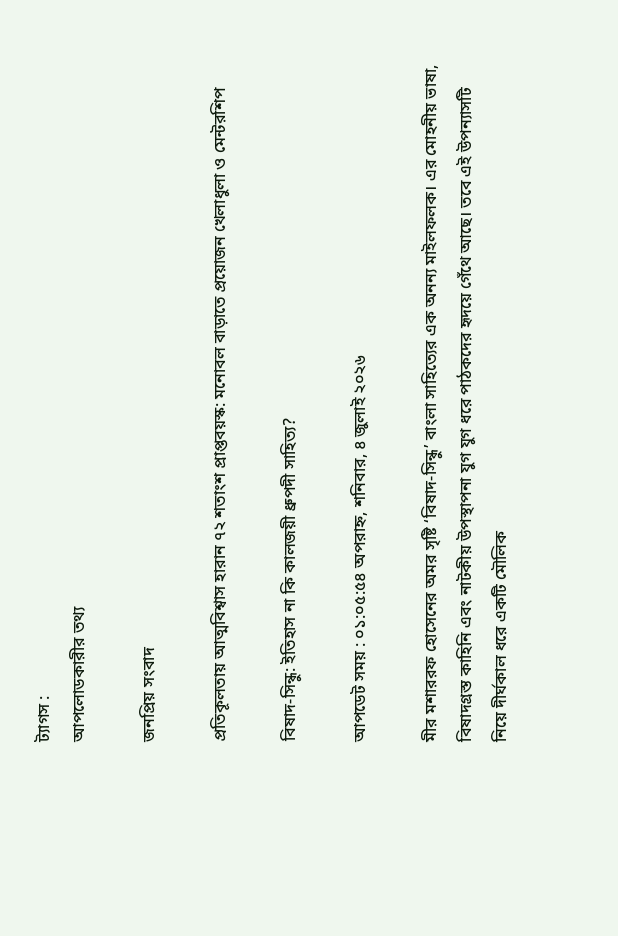ট্যাগস :
আপলোডকারীর তথ্য

জনপ্রিয় সংবাদ

প্রতিকূলতায় আত্মবিশ্বাস হারান ৭২ শতাংশ প্রাপ্তবয়স্ক: মনোবল বাড়াতে প্রয়োজন খেলাধুলা ও মেন্টরশিপ

বিষাদ-সিন্ধু: ইতিহাস না কি কালজয়ী ধ্রুপদী সাহিত্য?

আপডেট সময় : ০১:০৫:৫৪ অপরাহ্ন, শনিবার, ৪ জুলাই ২০২৬

মীর মশাররফ হোসেনের অমর সৃষ্টি ‘বিষাদ-সিন্ধু’ বাংলা সাহিত্যের এক অনন্য মাইলফলক। এর মোহনীয় ভাষা, বিষাদগ্রস্ত কাহিনি এবং নাটকীয় উপস্থাপনা যুগ যুগ ধরে পাঠকদের হৃদয়ে গেঁথে আছে। তবে এই উপন্যাসটি নিয়ে দীর্ঘকাল ধরে একটি মৌলিক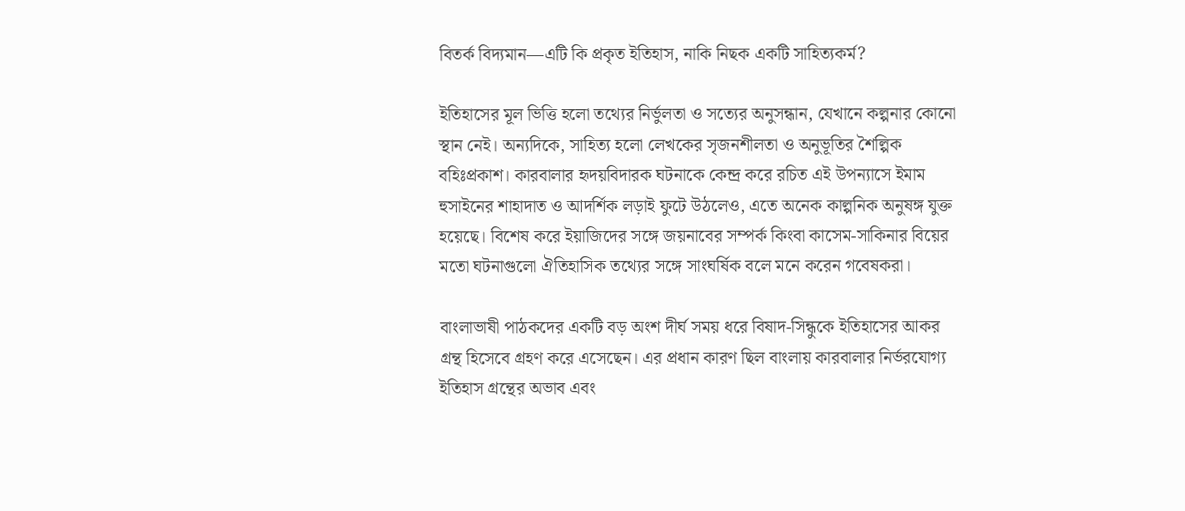বিতর্ক বিদ্যমান—এটি কি প্রকৃত ইতিহাস, নাকি নিছক একটি সাহিত্যকর্ম?

ইতিহাসের মূল ভিত্তি হলো তথ্যের নির্ভুলতা ও সত্যের অনুসন্ধান, যেখানে কল্পনার কোনো স্থান নেই। অন্যদিকে, সাহিত্য হলো লেখকের সৃজনশীলতা ও অনুভূতির শৈল্পিক বহিঃপ্রকাশ। কারবালার হৃদয়বিদারক ঘটনাকে কেন্দ্র করে রচিত এই উপন্যাসে ইমাম হুসাইনের শাহাদাত ও আদর্শিক লড়াই ফুটে উঠলেও, এতে অনেক কাল্পনিক অনুষঙ্গ যুক্ত হয়েছে। বিশেষ করে ইয়াজিদের সঙ্গে জয়নাবের সম্পর্ক কিংবা কাসেম-সাকিনার বিয়ের মতো ঘটনাগুলো ঐতিহাসিক তথ্যের সঙ্গে সাংঘর্ষিক বলে মনে করেন গবেষকরা।

বাংলাভাষী পাঠকদের একটি বড় অংশ দীর্ঘ সময় ধরে বিষাদ-সিন্ধুকে ইতিহাসের আকর গ্রন্থ হিসেবে গ্রহণ করে এসেছেন। এর প্রধান কারণ ছিল বাংলায় কারবালার নির্ভরযোগ্য ইতিহাস গ্রন্থের অভাব এবং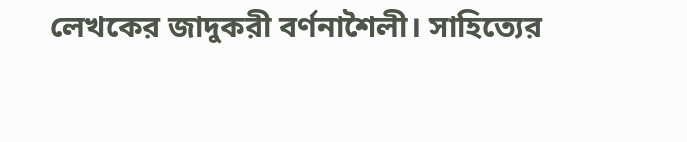লেখকের জাদুকরী বর্ণনাশৈলী। সাহিত্যের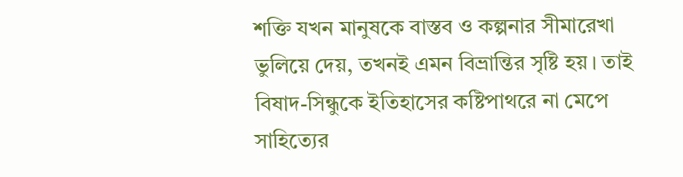শক্তি যখন মানুষকে বাস্তব ও কল্পনার সীমারেখা ভুলিয়ে দেয়, তখনই এমন বিভ্রান্তির সৃষ্টি হয়। তাই বিষাদ-সিন্ধুকে ইতিহাসের কষ্টিপাথরে না মেপে সাহিত্যের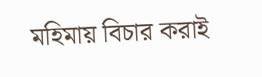মহিমায় বিচার করাই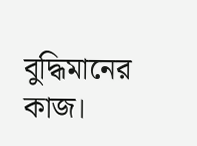বুদ্ধিমানের কাজ।